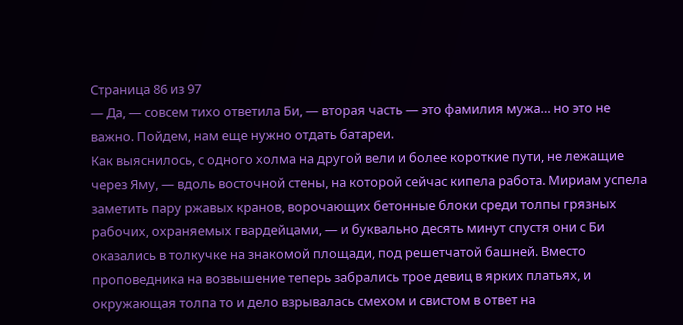Страница 86 из 97
— Да, — совсем тихо ответила Би, — вторая часть — это фамилия мужа… но это не важно. Пойдем, нам еще нужно отдать батареи.
Как выяснилось, с одного холма на другой вели и более короткие пути, не лежащие через Яму, — вдоль восточной стены, на которой сейчас кипела работа. Мириам успела заметить пару ржавых кранов, ворочающих бетонные блоки среди толпы грязных рабочих, охраняемых гвардейцами, — и буквально десять минут спустя они с Би оказались в толкучке на знакомой площади, под решетчатой башней. Вместо проповедника на возвышение теперь забрались трое девиц в ярких платьях, и окружающая толпа то и дело взрывалась смехом и свистом в ответ на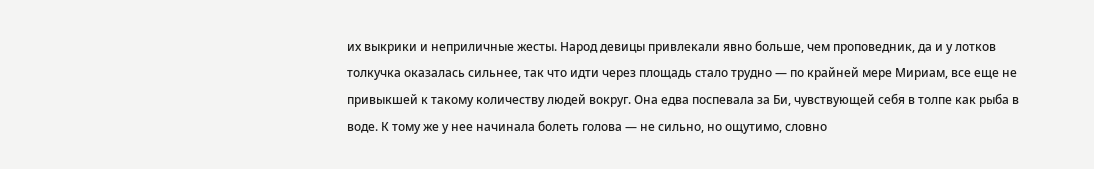их выкрики и неприличные жесты. Народ девицы привлекали явно больше, чем проповедник, да и у лотков толкучка оказалась сильнее, так что идти через площадь стало трудно — по крайней мере Мириам, все еще не привыкшей к такому количеству людей вокруг. Она едва поспевала за Би, чувствующей себя в толпе как рыба в воде. К тому же у нее начинала болеть голова — не сильно, но ощутимо, словно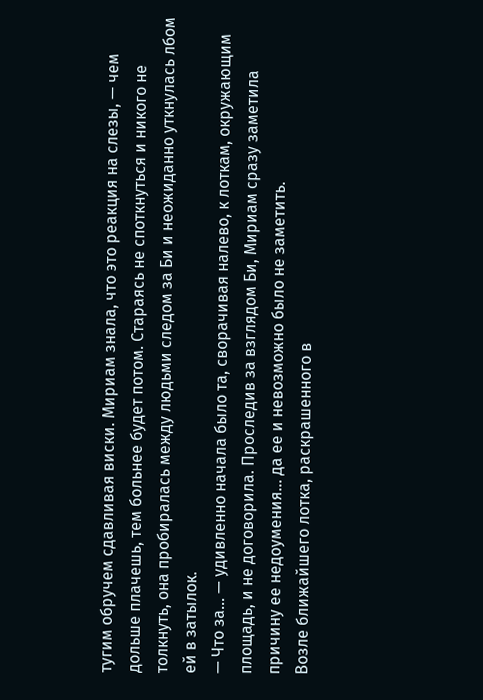тугим обручем сдавливая виски. Мириам знала, что это реакция на слезы, — чем дольше плачешь, тем больнее будет потом. Стараясь не споткнуться и никого не толкнуть, она пробиралась между людьми следом за Би и неожиданно уткнулась лбом ей в затылок.
— Что за… — удивленно начала было та, сворачивая налево, к лоткам, окружающим площадь, и не договорила. Проследив за взглядом Би, Мириам сразу заметила причину ее недоумения… да ее и невозможно было не заметить.
Возле ближайшего лотка, раскрашенного в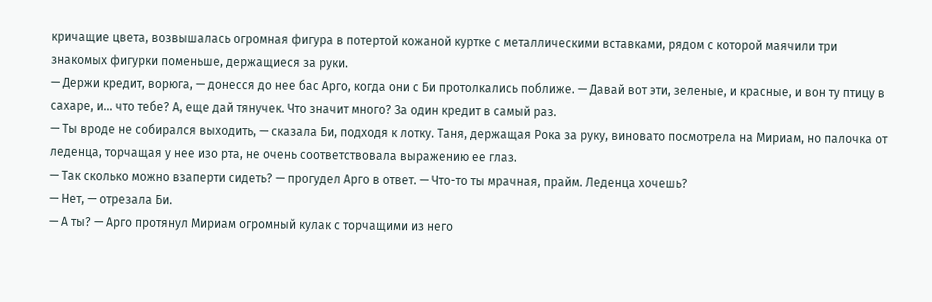кричащие цвета, возвышалась огромная фигура в потертой кожаной куртке с металлическими вставками, рядом с которой маячили три знакомых фигурки поменьше, держащиеся за руки.
— Держи кредит, ворюга, — донесся до нее бас Арго, когда они с Би протолкались поближе. — Давай вот эти, зеленые, и красные, и вон ту птицу в сахаре, и… что тебе? А, еще дай тянучек. Что значит много? За один кредит в самый раз.
— Ты вроде не собирался выходить, — сказала Би, подходя к лотку. Таня, держащая Рока за руку, виновато посмотрела на Мириам, но палочка от леденца, торчащая у нее изо рта, не очень соответствовала выражению ее глаз.
— Так сколько можно взаперти сидеть? — прогудел Арго в ответ. — Что-то ты мрачная, прайм. Леденца хочешь?
— Нет, — отрезала Би.
— А ты? — Арго протянул Мириам огромный кулак с торчащими из него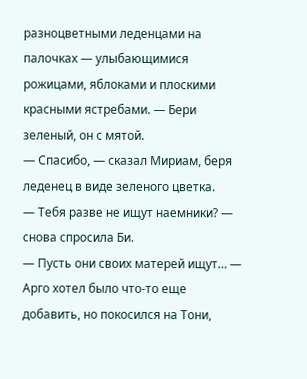разноцветными леденцами на палочках — улыбающимися рожицами, яблоками и плоскими красными ястребами. — Бери зеленый, он с мятой.
— Спасибо, — сказал Мириам, беря леденец в виде зеленого цветка.
— Тебя разве не ищут наемники? — снова спросила Би.
— Пусть они своих матерей ищут… — Арго хотел было что-то еще добавить, но покосился на Тони,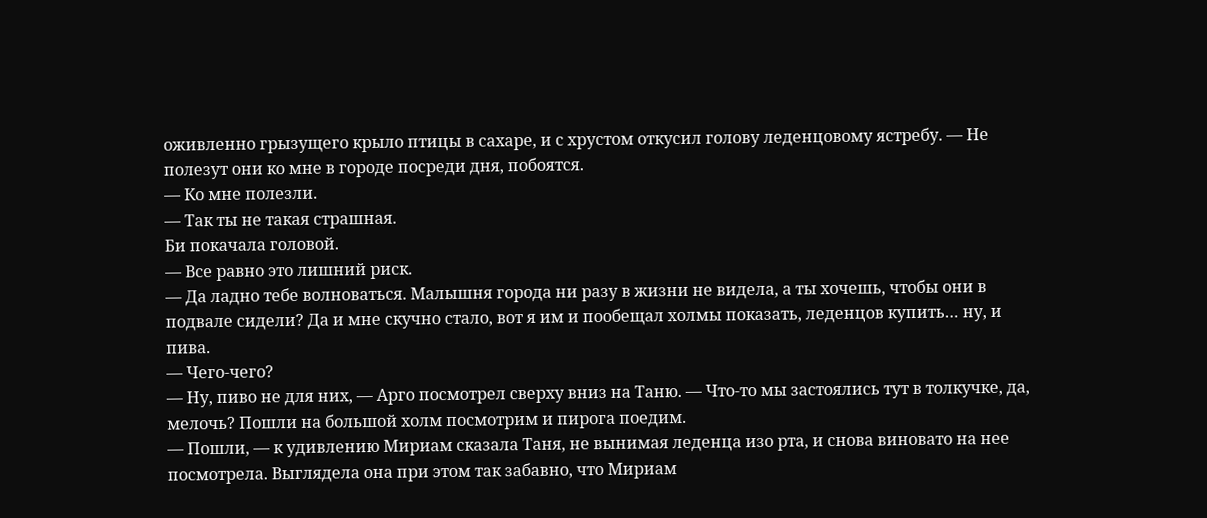оживленно грызущего крыло птицы в сахаре, и с хрустом откусил голову леденцовому ястребу. — Не полезут они ко мне в городе посреди дня, побоятся.
— Ко мне полезли.
— Так ты не такая страшная.
Би покачала головой.
— Все равно это лишний риск.
— Да ладно тебе волноваться. Малышня города ни разу в жизни не видела, а ты хочешь, чтобы они в подвале сидели? Да и мне cкучно стало, вот я им и пообещал холмы показать, леденцов купить… ну, и пива.
— Чего-чего?
— Ну, пиво не для них, — Арго посмотрел сверху вниз на Таню. — Что-то мы застоялись тут в толкучке, да, мелочь? Пошли на большой холм посмотрим и пирога поедим.
— Пошли, — к удивлению Мириам сказала Таня, не вынимая леденца изо рта, и снова виновато на нее посмотрела. Выглядела она при этом так забавно, что Мириам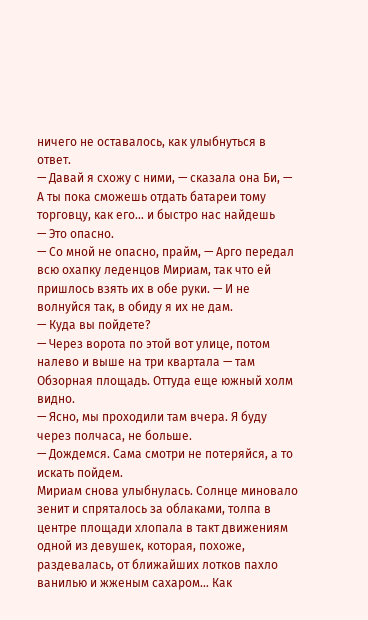ничего не оставалось, как улыбнуться в ответ.
— Давай я схожу с ними, — сказала она Би, — А ты пока сможешь отдать батареи тому торговцу, как его… и быстро нас найдешь
— Это опасно.
— Со мной не опасно, прайм, — Арго передал всю охапку леденцов Мириам, так что ей пришлось взять их в обе руки. — И не волнуйся так, в обиду я их не дам.
— Куда вы пойдете?
— Через ворота по этой вот улице, потом налево и выше на три квартала — там Обзорная площадь. Оттуда еще южный холм видно.
— Ясно, мы проходили там вчера. Я буду через полчаса, не больше.
— Дождемся. Сама смотри не потеряйся, а то искать пойдем.
Мириам снова улыбнулась. Солнце миновало зенит и спряталось за облаками, толпа в центре площади хлопала в такт движениям одной из девушек, которая, похоже, раздевалась, от ближайших лотков пахло ванилью и жженым сахаром… Как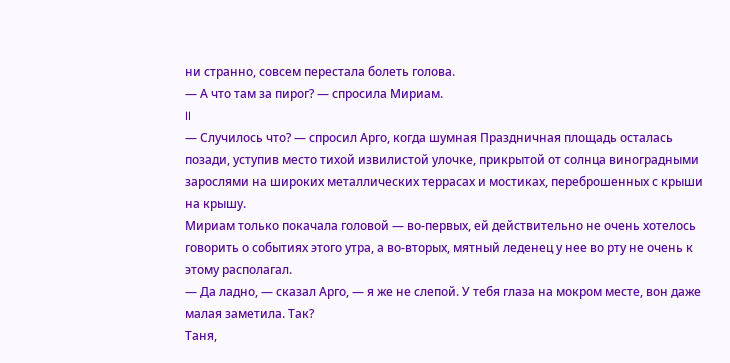ни странно, совсем перестала болеть голова.
— А что там за пирог? — спросила Мириам.
II
— Случилось что? — спросил Арго, когда шумная Праздничная площадь осталась позади, уступив место тихой извилистой улочке, прикрытой от солнца виноградными зарослями на широких металлических террасах и мостиках, переброшенных с крыши на крышу.
Мириам только покачала головой — во-первых, ей действительно не очень хотелось говорить о событиях этого утра, а во-вторых, мятный леденец у нее во рту не очень к этому располагал.
— Да ладно, — сказал Арго, — я же не слепой. У тебя глаза на мокром месте, вон даже малая заметила. Так?
Таня,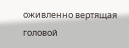оживленно вертящая головой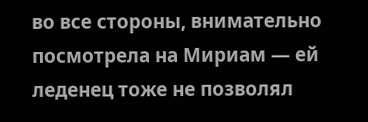во все стороны, внимательно посмотрела на Мириам — ей леденец тоже не позволял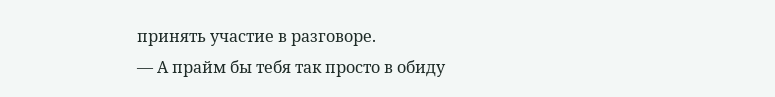принять участие в разговоре.
— А прайм бы тебя так просто в обиду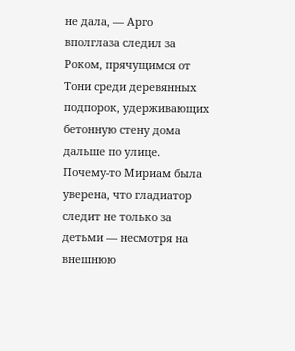не дала, — Арго вполглаза следил за Роком, прячущимся от Тони среди деревянных подпорок, удерживающих бетонную стену дома дальше по улице. Почему-то Мириам была уверена, что гладиатор следит не только за детьми — несмотря на внешнюю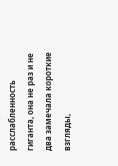расслабленность гиганта, она не раз и не два замечала короткие взгляды,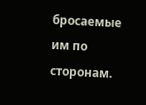бросаемые им по сторонам.